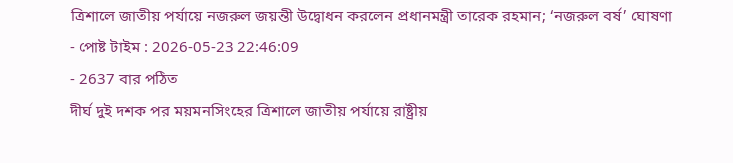ত্রিশালে জাতীয় পর্যায়ে নজরুল জয়ন্তী উদ্বোধন করলেন প্রধানমন্ত্রী তারেক রহমান; ‘নজরুল বর্ষ’ ঘোষণা
- পোষ্ট টাইম : 2026-05-23 22:46:09
- 2637 বার পঠিত
দীর্ঘ দুই দশক পর ময়মনসিংহের ত্রিশালে জাতীয় পর্যায়ে রাষ্ট্রীয়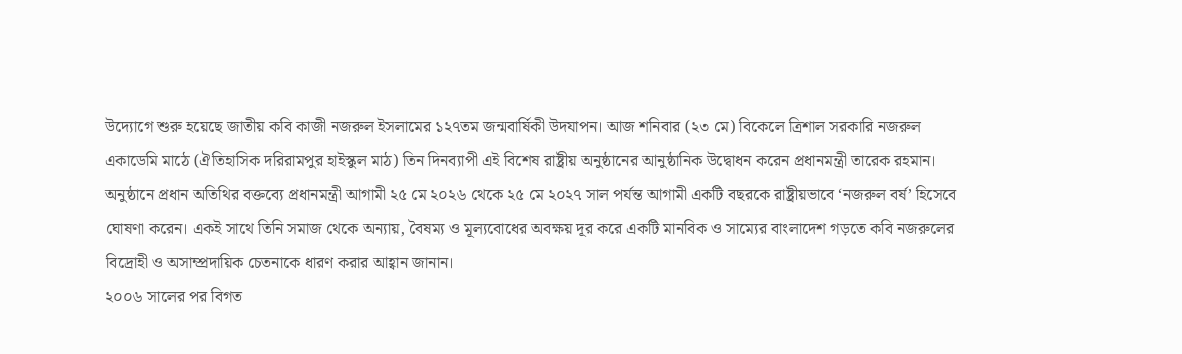উদ্যোগে শুরু হয়েছে জাতীয় কবি কাজী নজরুল ইসলামের ১২৭তম জন্মবার্ষিকী উদযাপন। আজ শনিবার (২৩ মে) বিকেলে ত্রিশাল সরকারি নজরুল একাডেমি মাঠে (ঐতিহাসিক দরিরামপুর হাইস্কুল মাঠ) তিন দিনব্যাপী এই বিশেষ রাষ্ট্রীয় অনুষ্ঠানের আনুষ্ঠানিক উদ্বোধন করেন প্রধানমন্ত্রী তারেক রহমান।
অনুষ্ঠানে প্রধান অতিথির বক্তব্যে প্রধানমন্ত্রী আগামী ২৫ মে ২০২৬ থেকে ২৫ মে ২০২৭ সাল পর্যন্ত আগামী একটি বছরকে রাষ্ট্রীয়ভাবে ‘নজরুল বর্ষ’ হিসেবে ঘোষণা করেন। একই সাথে তিনি সমাজ থেকে অন্যায়, বৈষম্য ও মূল্যবোধের অবক্ষয় দূর করে একটি মানবিক ও সাম্যের বাংলাদেশ গড়তে কবি নজরুলের বিদ্রোহী ও অসাম্প্রদায়িক চেতনাকে ধারণ করার আহ্বান জানান।
২০০৬ সালের পর বিগত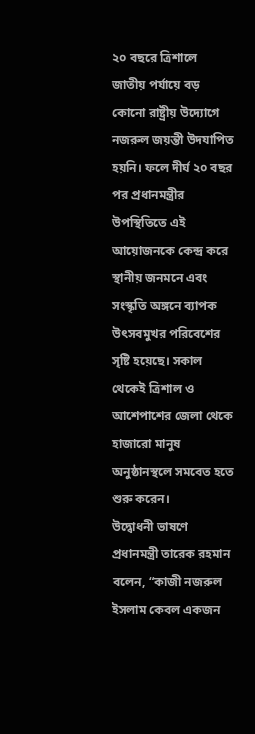২০ বছরে ত্রিশালে জাতীয় পর্যায়ে বড় কোনো রাষ্ট্রীয় উদ্যোগে নজরুল জয়ন্তী উদযাপিত হয়নি। ফলে দীর্ঘ ২০ বছর পর প্রধানমন্ত্রীর উপস্থিতিতে এই আয়োজনকে কেন্দ্র করে স্থানীয় জনমনে এবং সংস্কৃতি অঙ্গনে ব্যাপক উৎসবমুখর পরিবেশের সৃষ্টি হয়েছে। সকাল থেকেই ত্রিশাল ও আশেপাশের জেলা থেকে হাজারো মানুষ অনুষ্ঠানস্থলে সমবেত হতে শুরু করেন।
উদ্বোধনী ভাষণে প্রধানমন্ত্রী তারেক রহমান বলেন, “কাজী নজরুল ইসলাম কেবল একজন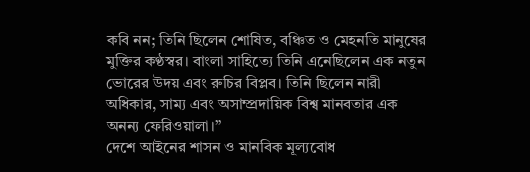কবি নন; তিনি ছিলেন শোষিত, বঞ্চিত ও মেহনতি মানুষের মুক্তির কণ্ঠস্বর। বাংলা সাহিত্যে তিনি এনেছিলেন এক নতুন ভোরের উদয় এবং রুচির বিপ্লব। তিনি ছিলেন নারী অধিকার, সাম্য এবং অসাম্প্রদায়িক বিশ্ব মানবতার এক অনন্য ফেরিওয়ালা।”
দেশে আইনের শাসন ও মানবিক মূল্যবোধ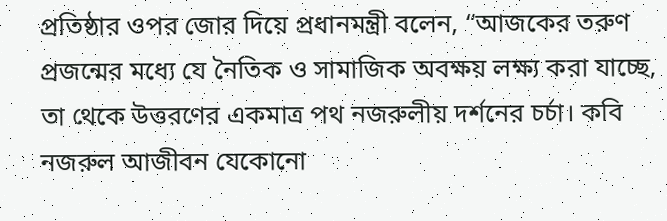প্রতিষ্ঠার ওপর জোর দিয়ে প্রধানমন্ত্রী বলেন, “আজকের তরুণ প্রজন্মের মধ্যে যে নৈতিক ও সামাজিক অবক্ষয় লক্ষ্য করা যাচ্ছে, তা থেকে উত্তরণের একমাত্র পথ নজরুলীয় দর্শনের চর্চা। কবি নজরুল আজীবন যেকোনো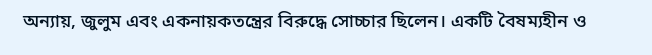অন্যায়, জুলুম এবং একনায়কতন্ত্রের বিরুদ্ধে সোচ্চার ছিলেন। একটি বৈষম্যহীন ও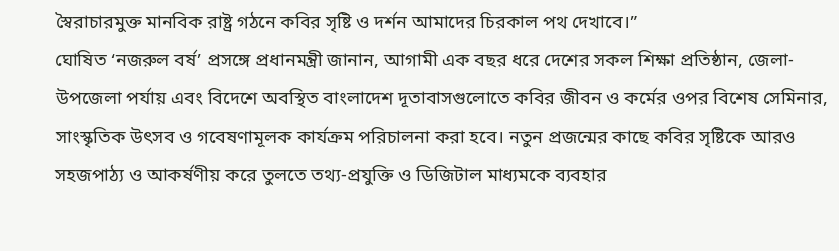স্বৈরাচারমুক্ত মানবিক রাষ্ট্র গঠনে কবির সৃষ্টি ও দর্শন আমাদের চিরকাল পথ দেখাবে।”
ঘোষিত ‘নজরুল বর্ষ’ প্রসঙ্গে প্রধানমন্ত্রী জানান, আগামী এক বছর ধরে দেশের সকল শিক্ষা প্রতিষ্ঠান, জেলা-উপজেলা পর্যায় এবং বিদেশে অবস্থিত বাংলাদেশ দূতাবাসগুলোতে কবির জীবন ও কর্মের ওপর বিশেষ সেমিনার, সাংস্কৃতিক উৎসব ও গবেষণামূলক কার্যক্রম পরিচালনা করা হবে। নতুন প্রজন্মের কাছে কবির সৃষ্টিকে আরও সহজপাঠ্য ও আকর্ষণীয় করে তুলতে তথ্য-প্রযুক্তি ও ডিজিটাল মাধ্যমকে ব্যবহার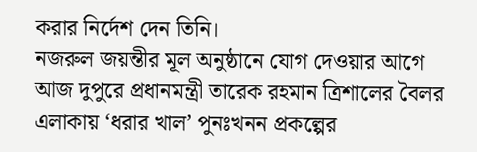করার নির্দেশ দেন তিনি।
নজরুল জয়ন্তীর মূল অনুষ্ঠানে যোগ দেওয়ার আগে আজ দুপুরে প্রধানমন্ত্রী তারেক রহমান ত্রিশালের বৈলর এলাকায় ‘ধরার খাল’ পুনঃখনন প্রকল্পের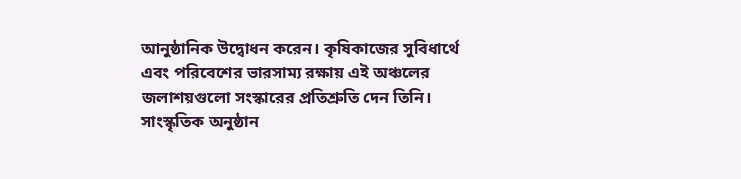আনুষ্ঠানিক উদ্বোধন করেন। কৃষিকাজের সুবিধার্থে এবং পরিবেশের ভারসাম্য রক্ষায় এই অঞ্চলের জলাশয়গুলো সংস্কারের প্রতিশ্রুতি দেন তিনি।
সাংস্কৃতিক অনুষ্ঠান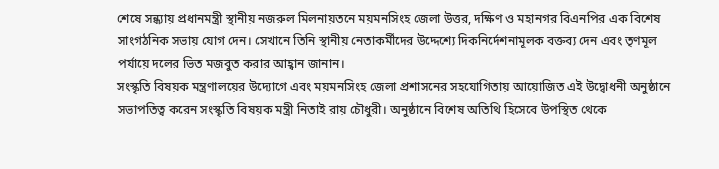শেষে সন্ধ্যায় প্রধানমন্ত্রী স্থানীয় নজরুল মিলনায়তনে ময়মনসিংহ জেলা উত্তর, দক্ষিণ ও মহানগর বিএনপির এক বিশেষ সাংগঠনিক সভায় যোগ দেন। সেখানে তিনি স্থানীয় নেতাকর্মীদের উদ্দেশ্যে দিকনির্দেশনামূলক বক্তব্য দেন এবং তৃণমূল পর্যায়ে দলের ভিত মজবুত করার আহ্বান জানান।
সংস্কৃতি বিষয়ক মন্ত্রণালয়ের উদ্যোগে এবং ময়মনসিংহ জেলা প্রশাসনের সহযোগিতায় আয়োজিত এই উদ্বোধনী অনুষ্ঠানে সভাপতিত্ব করেন সংস্কৃতি বিষয়ক মন্ত্রী নিতাই রায় চৌধুরী। অনুষ্ঠানে বিশেষ অতিথি হিসেবে উপস্থিত থেকে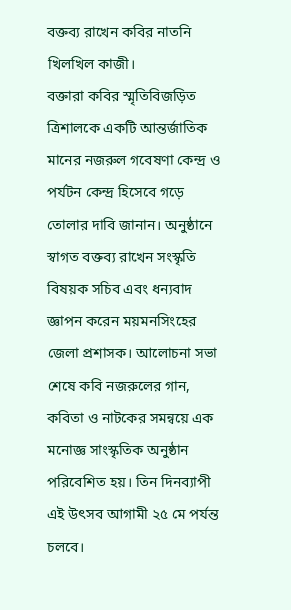বক্তব্য রাখেন কবির নাতনি খিলখিল কাজী।
বক্তারা কবির স্মৃতিবিজড়িত ত্রিশালকে একটি আন্তর্জাতিক মানের নজরুল গবেষণা কেন্দ্র ও পর্যটন কেন্দ্র হিসেবে গড়ে তোলার দাবি জানান। অনুষ্ঠানে স্বাগত বক্তব্য রাখেন সংস্কৃতি বিষয়ক সচিব এবং ধন্যবাদ জ্ঞাপন করেন ময়মনসিংহের জেলা প্রশাসক। আলোচনা সভা শেষে কবি নজরুলের গান, কবিতা ও নাটকের সমন্বয়ে এক মনোজ্ঞ সাংস্কৃতিক অনুষ্ঠান পরিবেশিত হয়। তিন দিনব্যাপী এই উৎসব আগামী ২৫ মে পর্যন্ত চলবে।